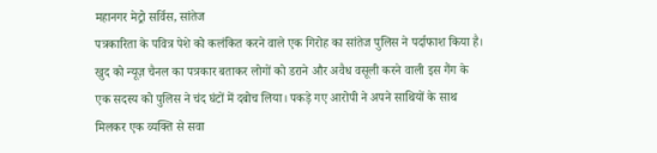महानगर मेट्रो सर्विस, सांतेज
पत्रकारिता के पवित्र पेशे को कलंकित करने वाले एक गिरोह का सांतेज पुलिस ने पर्दाफाश किया है। खुद को न्यूज़ चैनल का पत्रकार बताकर लोगों को डराने और अवैध वसूली करने वाली इस गैंग के एक सदस्य को पुलिस ने चंद घंटों में दबोच लिया। पकड़े गए आरोपी ने अपने साथियों के साथ मिलकर एक व्यक्ति से सवा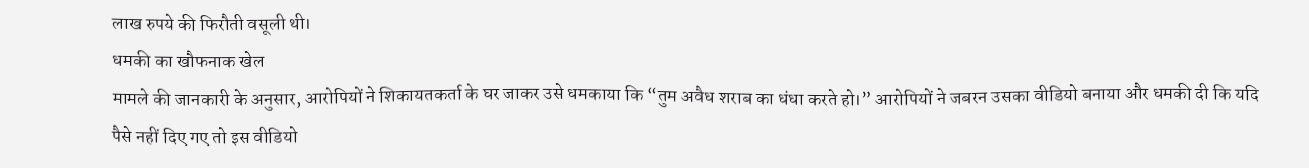लाख रुपये की फिरौती वसूली थी।
धमकी का खौफनाक खेल
मामले की जानकारी के अनुसार, आरोपियों ने शिकायतकर्ता के घर जाकर उसे धमकाया कि “तुम अवैध शराब का धंधा करते हो।” आरोपियों ने जबरन उसका वीडियो बनाया और धमकी दी कि यदि पैसे नहीं दिए गए तो इस वीडियो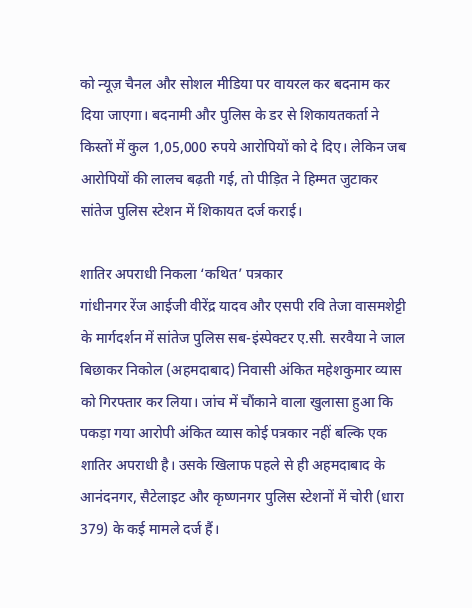को न्यूज़ चैनल और सोशल मीडिया पर वायरल कर बदनाम कर दिया जाएगा। बदनामी और पुलिस के डर से शिकायतकर्ता ने किस्तों में कुल 1,05,000 रुपये आरोपियों को दे दिए। लेकिन जब आरोपियों की लालच बढ़ती गई, तो पीड़ित ने हिम्मत जुटाकर सांतेज पुलिस स्टेशन में शिकायत दर्ज कराई।

शातिर अपराधी निकला ‘कथित’ पत्रकार
गांधीनगर रेंज आईजी वीरेंद्र यादव और एसपी रवि तेजा वासमशेट्टी के मार्गदर्शन में सांतेज पुलिस सब-इंस्पेक्टर ए.सी. सरवैया ने जाल बिछाकर निकोल (अहमदाबाद) निवासी अंकित महेशकुमार व्यास को गिरफ्तार कर लिया। जांच में चौंकाने वाला खुलासा हुआ कि पकड़ा गया आरोपी अंकित व्यास कोई पत्रकार नहीं बल्कि एक शातिर अपराधी है। उसके खिलाफ पहले से ही अहमदाबाद के आनंदनगर, सैटेलाइट और कृष्णनगर पुलिस स्टेशनों में चोरी (धारा 379) के कई मामले दर्ज हैं।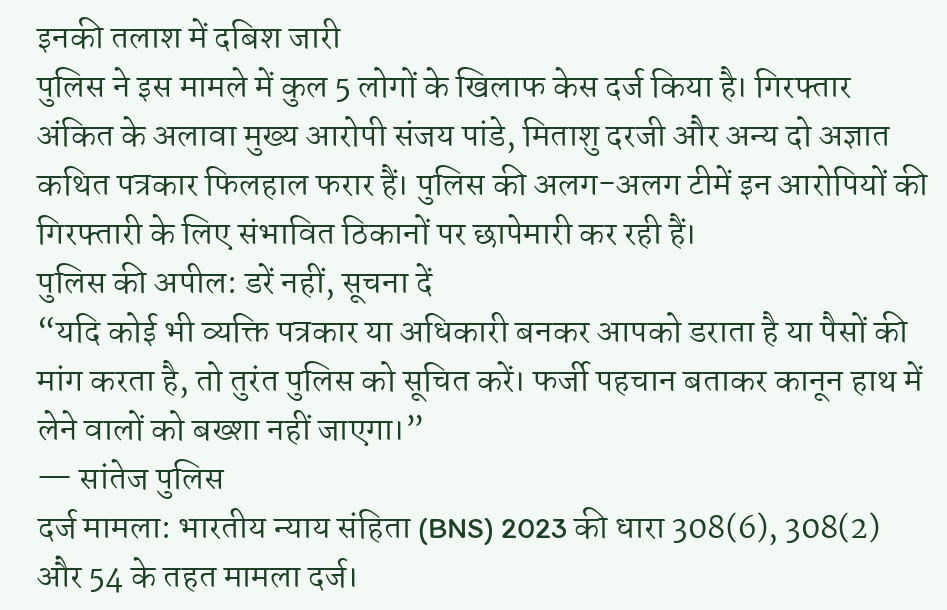इनकी तलाश में दबिश जारी
पुलिस ने इस मामले में कुल 5 लोगों के खिलाफ केस दर्ज किया है। गिरफ्तार अंकित के अलावा मुख्य आरोपी संजय पांडे, मिताशु दरजी और अन्य दो अज्ञात कथित पत्रकार फिलहाल फरार हैं। पुलिस की अलग-अलग टीमें इन आरोपियों की गिरफ्तारी के लिए संभावित ठिकानों पर छापेमारी कर रही हैं।
पुलिस की अपील: डरें नहीं, सूचना दें
“यदि कोई भी व्यक्ति पत्रकार या अधिकारी बनकर आपको डराता है या पैसों की मांग करता है, तो तुरंत पुलिस को सूचित करें। फर्जी पहचान बताकर कानून हाथ में लेने वालों को बख्शा नहीं जाएगा।”
— सांतेज पुलिस
दर्ज मामला: भारतीय न्याय संहिता (BNS) 2023 की धारा 308(6), 308(2) और 54 के तहत मामला दर्ज।